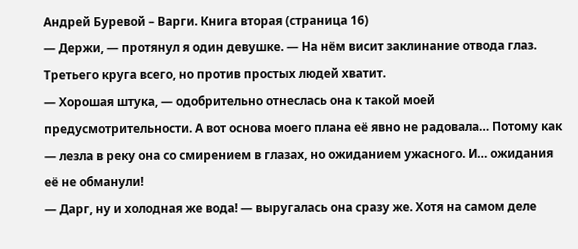Андрей Буревой – Варги. Книга вторая (страница 16)
— Держи, — протянул я один девушке. — На нём висит заклинание отвода глаз. Третьего круга всего, но против простых людей хватит.
— Хорошая штука, — одобрительно отнеслась она к такой моей предусмотрительности. А вот основа моего плана её явно не радовала… Потому как — лезла в реку она со смирением в глазах, но ожиданием ужасного. И… ожидания её не обманули!
— Дарг, ну и холодная же вода! — выругалась она сразу же. Хотя на самом деле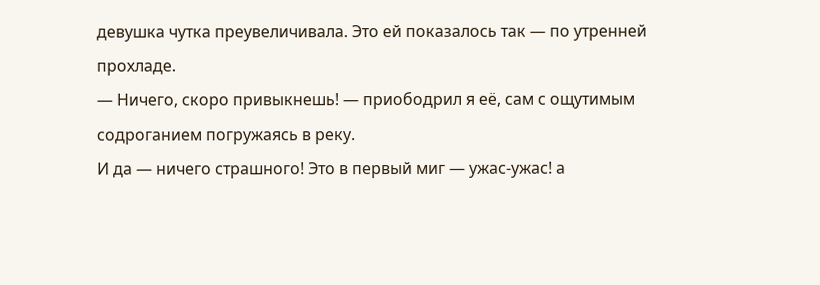девушка чутка преувеличивала. Это ей показалось так — по утренней прохладе.
— Ничего, скоро привыкнешь! — приободрил я её, сам с ощутимым содроганием погружаясь в реку.
И да — ничего страшного! Это в первый миг — ужас-ужас! а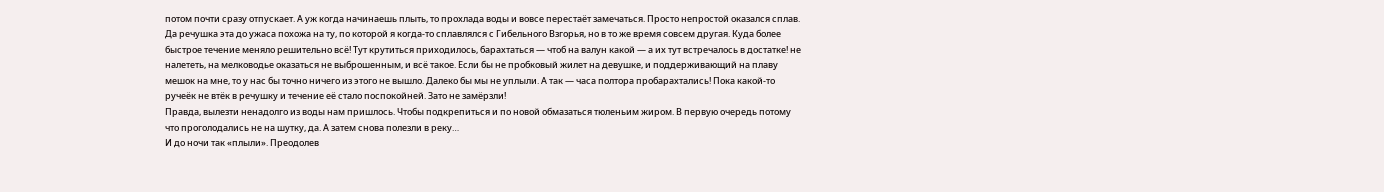потом почти сразу отпускает. А уж когда начинаешь плыть, то прохлада воды и вовсе перестаёт замечаться. Просто непростой оказался сплав. Да речушка эта до ужаса похожа на ту, по которой я когда-то сплавлялся с Гибельного Взгорья, но в то же время совсем другая. Куда более быстрое течение меняло решительно всё! Тут крутиться приходилось, барахтаться — чтоб на валун какой — а их тут встречалось в достатке! не налететь, на мелководье оказаться не выброшенным, и всё такое. Если бы не пробковый жилет на девушке, и поддерживающий на плаву мешок на мне, то у нас бы точно ничего из этого не вышло. Далеко бы мы не уплыли. А так — часа полтора пробарахтались! Пока какой-то ручеёк не втёк в речушку и течение её стало поспокойней. Зато не замёрзли!
Правда, вылезти ненадолго из воды нам пришлось. Чтобы подкрепиться и по новой обмазаться тюленьим жиром. В первую очередь потому что проголодались не на шутку, да. А затем снова полезли в реку…
И до ночи так «плыли». Преодолев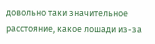довольно таки значительное расстояние, какое лошади из-за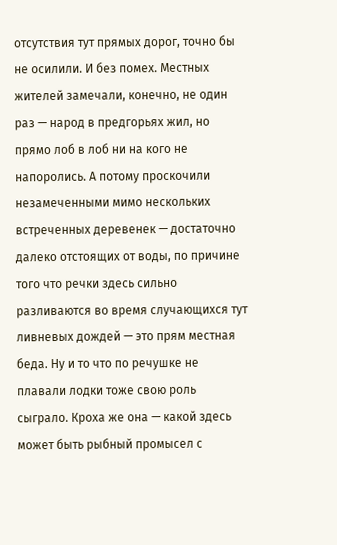отсутствия тут прямых дорог, точно бы не осилили. И без помех. Местных жителей замечали, конечно, не один раз — народ в предгорьях жил, но прямо лоб в лоб ни на кого не напоролись. А потому проскочили незамеченными мимо нескольких встреченных деревенек — достаточно далеко отстоящих от воды, по причине того что речки здесь сильно разливаются во время случающихся тут ливневых дождей — это прям местная беда. Ну и то что по речушке не плавали лодки тоже свою роль сыграло. Кроха же она — какой здесь может быть рыбный промысел с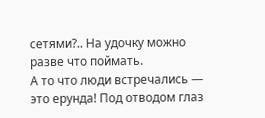сетями?.. На удочку можно разве что поймать.
А то что люди встречались — это ерунда! Под отводом глаз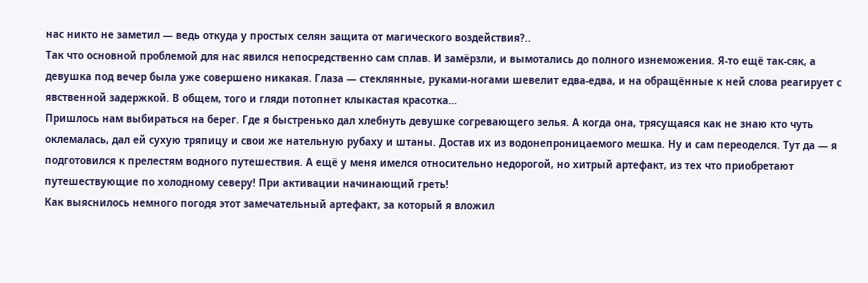нас никто не заметил — ведь откуда у простых селян защита от магического воздействия?..
Так что основной проблемой для нас явился непосредственно сам сплав. И замёрзли, и вымотались до полного изнеможения. Я-то ещё так-сяк, а девушка под вечер была уже совершено никакая. Глаза — стеклянные, руками-ногами шевелит едва-едва, и на обращённые к ней слова реагирует с явственной задержкой. В общем, того и гляди потопнет клыкастая красотка…
Пришлось нам выбираться на берег. Где я быстренько дал хлебнуть девушке согревающего зелья. А когда она, трясущаяся как не знаю кто чуть оклемалась, дал ей сухую тряпицу и свои же нательную рубаху и штаны. Достав их из водонепроницаемого мешка. Ну и сам переоделся. Тут да — я подготовился к прелестям водного путешествия. А ещё у меня имелся относительно недорогой, но хитрый артефакт, из тех что приобретают путешествующие по холодному северу! При активации начинающий греть!
Как выяснилось немного погодя этот замечательный артефакт, за который я вложил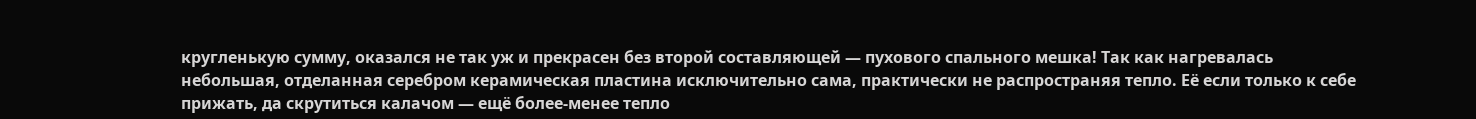кругленькую сумму, оказался не так уж и прекрасен без второй составляющей — пухового спального мешка! Так как нагревалась небольшая, отделанная серебром керамическая пластина исключительно сама, практически не распространяя тепло. Её если только к себе прижать, да скрутиться калачом — ещё более-менее тепло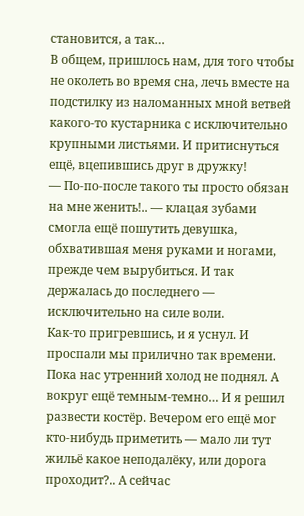становится, а так…
В общем, пришлось нам, для того чтобы не околеть во время сна, лечь вместе на подстилку из наломанных мной ветвей какого-то кустарника с исключительно крупными листьями. И притиснуться ещё, вцепившись друг в дружку!
— По-по-после такого ты просто обязан на мне женить!.. — клацая зубами смогла ещё пошутить девушка, обхватившая меня руками и ногами, прежде чем вырубиться. И так держалась до последнего — исключительно на силе воли.
Как-то пригревшись, и я уснул. И проспали мы прилично так времени. Пока нас утренний холод не поднял. А вокруг ещё темным-темно… И я решил развести костёр. Вечером его ещё мог кто-нибудь приметить — мало ли тут жильё какое неподалёку, или дорога проходит?.. А сейчас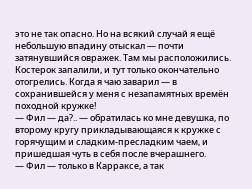это не так опасно. Но на всякий случай я ещё небольшую впадину отыскал — почти затянувшийся овражек. Там мы расположились. Костерок запалили, и тут только окончательно отогрелись. Когда я чаю заварил — в сохранившейся у меня с незапамятных времён походной кружке!
— Фил — да?.. — обратилась ко мне девушка, по второму кругу прикладывающаяся к кружке с горячущим и сладким-пресладким чаем, и пришедшая чуть в себя после вчерашнего.
— Фил — только в Карраксе, а так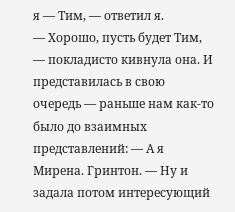я — Тим, — ответил я.
— Хорошо, пусть будет Тим, — покладисто кивнула она. И представилась в свою очередь — раньше нам как-то было до взаимных представлений: — А я Мирена. Гринтон. — Ну и задала потом интересующий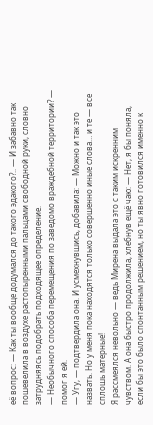её вопрос: — Как ты вообще додумался до такого эдакого?.. — И забавно так пошевелила в воздухе растопыренными пальцами свободной руки, словно затрудняясь подобрать подходящее определение.
— Необычного способа перемещения по заведомо враждебной территории? — помог я ей.
— Угу, — подтвердила она. И усмехнувшись, добавила: — Можно и так это назвать. Но у меня пока находятся только совершенно иные слова… и те — все сплошь матерные!
Я рассмеялся невольно — ведь Мирена выдала это с таким искренним чувством. А она быстро продолжила, хлебнув ещё чаю: — Нет, я бы поняла, если бы это было спонтанным решением, но ты явно готовился именно к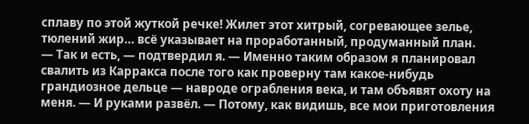сплаву по этой жуткой речке! Жилет этот хитрый, согревающее зелье, тюлений жир… всё указывает на проработанный, продуманный план.
— Так и есть, — подтвердил я. — Именно таким образом я планировал свалить из Карракса после того как проверну там какое-нибудь грандиозное дельце — навроде ограбления века, и там объявят охоту на меня. — И руками развёл. — Потому, как видишь, все мои приготовления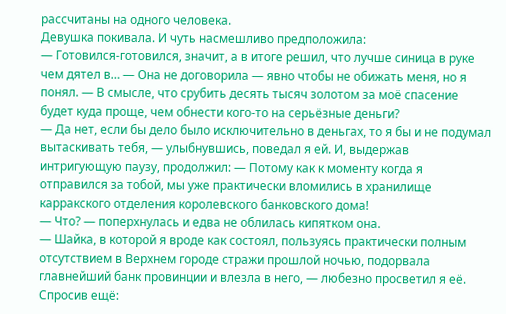рассчитаны на одного человека.
Девушка покивала. И чуть насмешливо предположила:
— Готовился-готовился, значит, а в итоге решил, что лучше синица в руке чем дятел в… — Она не договорила — явно чтобы не обижать меня, но я понял. — В смысле, что срубить десять тысяч золотом за моё спасение будет куда проще, чем обнести кого-то на серьёзные деньги?
— Да нет, если бы дело было исключительно в деньгах, то я бы и не подумал вытаскивать тебя, — улыбнувшись, поведал я ей. И, выдержав интригующую паузу, продолжил: — Потому как к моменту когда я отправился за тобой, мы уже практически вломились в хранилище карракского отделения королевского банковского дома!
— Что? — поперхнулась и едва не облилась кипятком она.
— Шайка, в которой я вроде как состоял, пользуясь практически полным отсутствием в Верхнем городе стражи прошлой ночью, подорвала главнейший банк провинции и влезла в него, — любезно просветил я её. Спросив ещё: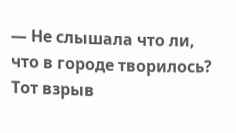— Не слышала что ли, что в городе творилось? Тот взрыв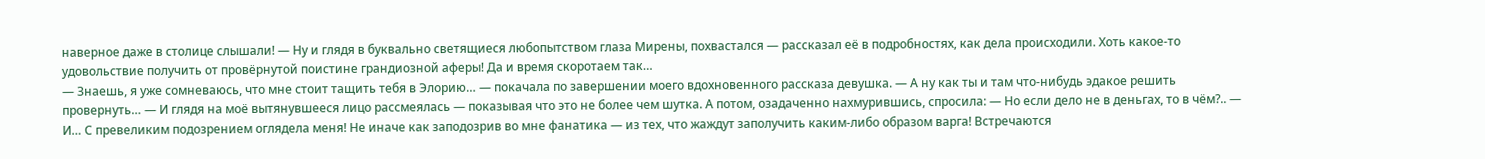наверное даже в столице слышали! — Ну и глядя в буквально светящиеся любопытством глаза Мирены, похвастался — рассказал её в подробностях, как дела происходили. Хоть какое-то удовольствие получить от провёрнутой поистине грандиозной аферы! Да и время скоротаем так…
— Знаешь, я уже сомневаюсь, что мне стоит тащить тебя в Элорию… — покачала по завершении моего вдохновенного рассказа девушка. — А ну как ты и там что-нибудь эдакое решить провернуть… — И глядя на моё вытянувшееся лицо рассмеялась — показывая что это не более чем шутка. А потом, озадаченно нахмурившись, спросила: — Но если дело не в деньгах, то в чём?.. — И… С превеликим подозрением оглядела меня! Не иначе как заподозрив во мне фанатика — из тех, что жаждут заполучить каким-либо образом варга! Встречаются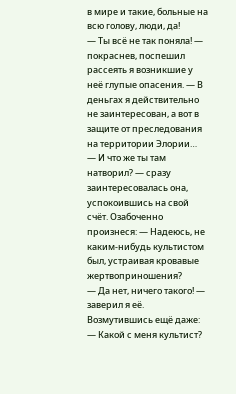в мире и такие, больные на всю голову, люди, да!
— Ты всё не так поняла! — покраснев, поспешил рассеять я возникшие у неё глупые опасения. — В деньгах я действительно не заинтересован, а вот в защите от преследования на территории Элории…
— И что же ты там натворил? — сразу заинтересовалась она, успокоившись на свой счёт. Озабоченно произнеся: — Надеюсь, не каким-нибудь культистом был, устраивая кровавые жертвоприношения?
— Да нет, ничего такого! — заверил я её. Возмутившись ещё даже: — Какой с меня культист?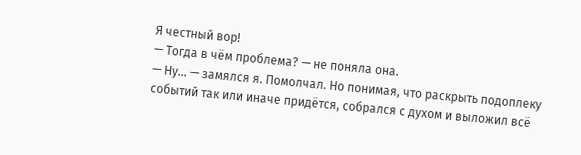Я честный вор!
— Тогда в чём проблема? — не поняла она.
— Ну… — замялся я. Помолчал. Но понимая, что раскрыть подоплеку событий так или иначе придётся, собрался с духом и выложил всё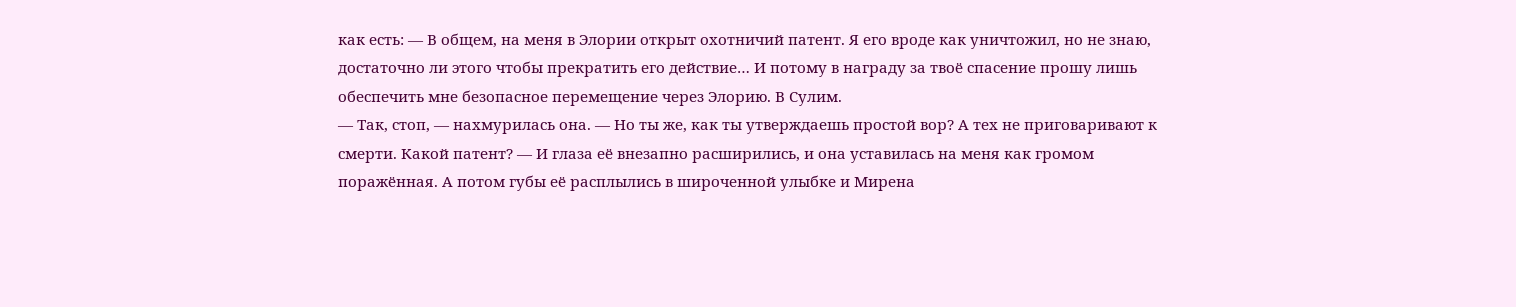как есть: — В общем, на меня в Элории открыт охотничий патент. Я его вроде как уничтожил, но не знаю, достаточно ли этого чтобы прекратить его действие… И потому в награду за твоё спасение прошу лишь обеспечить мне безопасное перемещение через Элорию. В Сулим.
— Так, стоп, — нахмурилась она. — Но ты же, как ты утверждаешь простой вор? А тех не приговаривают к смерти. Какой патент? — И глаза её внезапно расширились, и она уставилась на меня как громом поражённая. А потом губы её расплылись в широченной улыбке и Мирена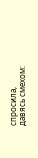спросила, давясь смехом: